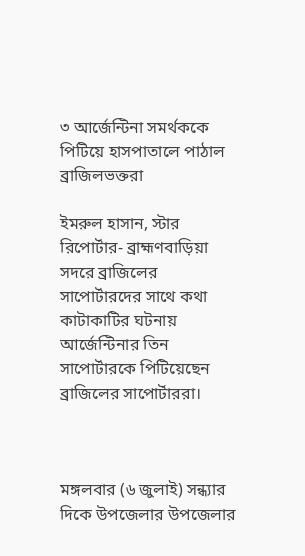৩ আর্জেন্টিনা সমর্থককে পিটিয়ে হাসপাতালে পাঠাল ব্রাজিলভক্তরা

ইমরুল হাসান, স্টার রিপোর্টার- ব্রাহ্মণবাড়িয়া সদরে ব্রাজিলের সাপোর্টারদের সাথে কথা কাটাকাটির ঘটনায় আর্জেন্টিনার তিন সাপোর্টারকে পিটিয়েছেন ব্রাজিলের সাপোর্টাররা।



মঙ্গলবার (৬ জুলাই) সন্ধ্যার দিকে উপজেলার উপজেলার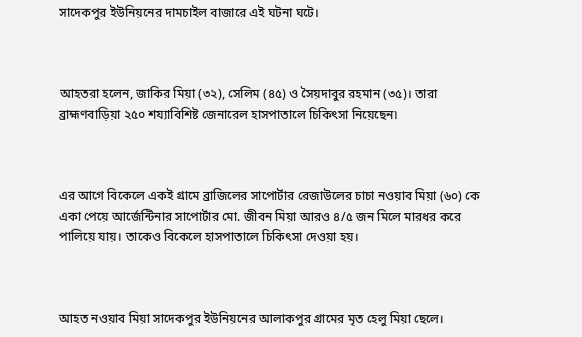সাদেকপুর ইউনিয়নের দামচাইল বাজারে এই ঘটনা ঘটে।



আহতরা হলেন, জাকির মিয়া (৩২), সেলিম (৪৫) ও সৈয়দাবুর রহমান (৩৫)। তারা ব্রাহ্মণবাড়িয়া ২৫০ শয্যাবিশিষ্ট জেনারেল হাসপাতালে চিকিৎসা নিয়েছেন৷



এর আগে বিকেলে একই গ্রামে ব্রাজিলের সাপোর্টার রেজাউলের চাচা নওয়াব মিয়া (৬০) কে একা পেয়ে আর্জেন্টিনার সাপোর্টার মো. জীবন মিয়া আরও ৪/৫ জন মিলে মারধর করে পালিয়ে যায়। তাকেও বিকেলে হাসপাতালে চিকিৎসা দেওয়া হয়।



আহত নওয়াব মিয়া সাদেকপুর ইউনিয়নের আলাকপুর গ্রামের মৃত হেলু মিয়া ছেলে।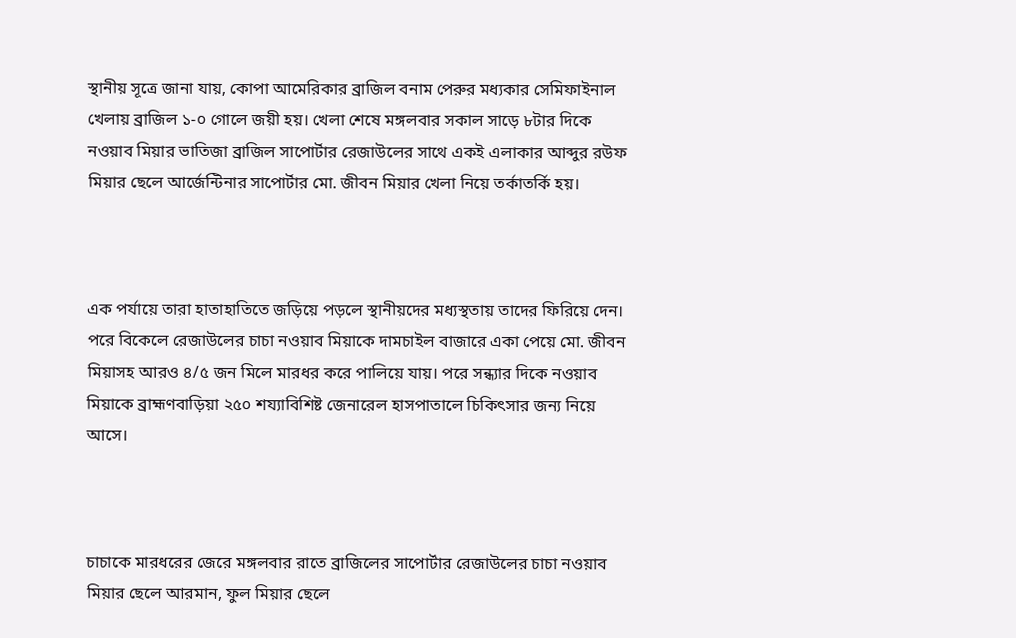স্থানীয় সূত্রে জানা যায়, কোপা আমেরিকার ব্রাজিল বনাম পেরুর মধ্যকার সেমিফাইনাল খেলায় ব্রাজিল ১-০ গোলে জয়ী হয়। খেলা শেষে মঙ্গলবার সকাল সাড়ে ৮টার দিকে নওয়াব মিয়ার ভাতিজা ব্রাজিল সাপোর্টার রেজাউলের সাথে একই এলাকার আব্দুর রউফ মিয়ার ছেলে আর্জেন্টিনার সাপোর্টার মো. জীবন মিয়ার খেলা নিয়ে তর্কাতর্কি হয়।



এক পর্যায়ে তারা হাতাহাতিতে জড়িয়ে পড়লে স্থানীয়দের মধ্যস্থতায় তাদের ফিরিয়ে দেন। পরে বিকেলে রেজাউলের চাচা নওয়াব মিয়াকে দামচাইল বাজারে একা পেয়ে মো. জীবন মিয়াসহ আরও ৪/৫ জন মিলে মারধর করে পালিয়ে যায়। পরে সন্ধ্যার দিকে নওয়াব মিয়াকে ব্রাহ্মণবাড়িয়া ২৫০ শয্যাবিশিষ্ট জেনারেল হাসপাতালে চিকিৎসার জন্য নিয়ে আসে।



চাচাকে মারধরের জেরে মঙ্গলবার রাতে ব্রাজিলের সাপোর্টার রেজাউলের চাচা নওয়াব মিয়ার ছেলে আরমান, ফুল মিয়ার ছেলে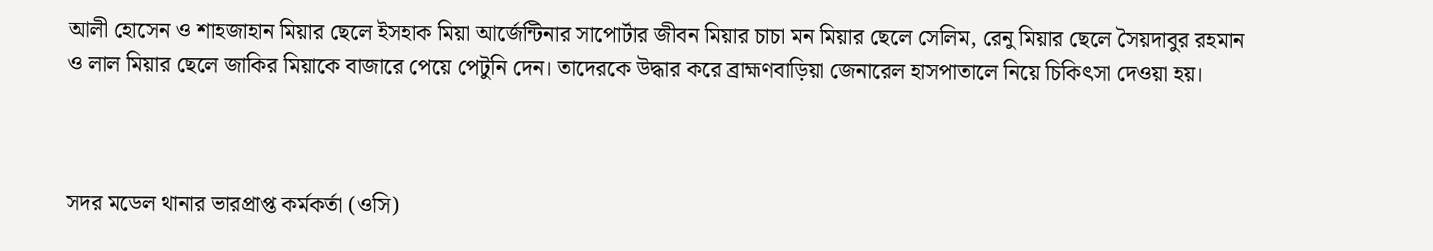আলী হোসেন ও শাহজাহান মিয়ার ছেলে ইসহাক মিয়া আর্জেন্টিনার সাপোর্টার জীবন মিয়ার চাচা মন মিয়ার ছেলে সেলিম, রেনু মিয়ার ছেলে সৈয়দাবুর রহমান ও লাল মিয়ার ছেলে জাকির মিয়াকে বাজারে পেয়ে পেটুনি দেন। তাদেরকে উদ্ধার করে ব্রাহ্মণবাড়িয়া জেনারেল হাসপাতালে নিয়ে চিকিৎসা দেওয়া হয়।



সদর মডেল থানার ভারপ্রাপ্ত কর্মকর্তা (ওসি)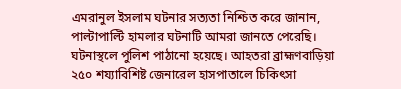এমরানুল ইসলাম ঘটনার সত্যতা নিশ্চিত করে জানান, পাল্টাপাল্টি হামলার ঘটনাটি আমরা জানতে পেরেছি। ঘটনাস্থলে পুলিশ পাঠানো হয়েছে। আহতরা ব্রাহ্মণবাড়িয়া ২৫০ শয্যাবিশিষ্ট জেনারেল হাসপাতালে চিকিৎসা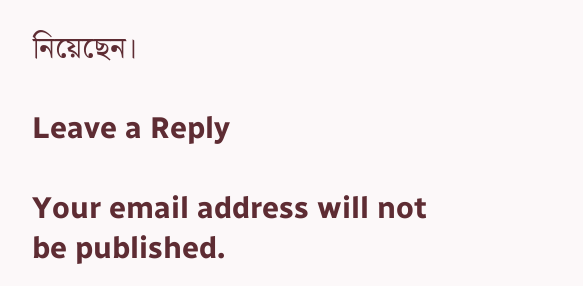নিয়েছেন।

Leave a Reply

Your email address will not be published.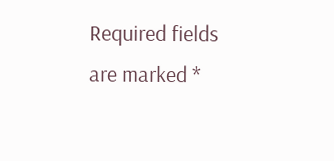Required fields are marked *